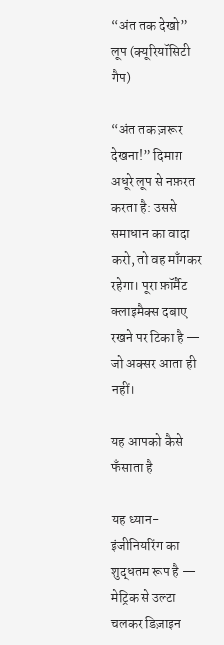“अंत तक देखो” लूप (क्यूरियॉसिटी गैप)

“अंत तक ज़रूर देखना!” दिमाग़ अधूरे लूप से नफ़रत करता है: उससे समाधान का वादा करो, तो वह माँगकर रहेगा। पूरा फ़ॉर्मैट क्लाइमैक्स दबाए रखने पर टिका है — जो अक्सर आता ही नहीं।

यह आपको कैसे फँसाता है

यह ध्यान-इंजीनियरिंग का शुद्धतम रूप है — मेट्रिक से उल्टा चलकर डिज़ाइन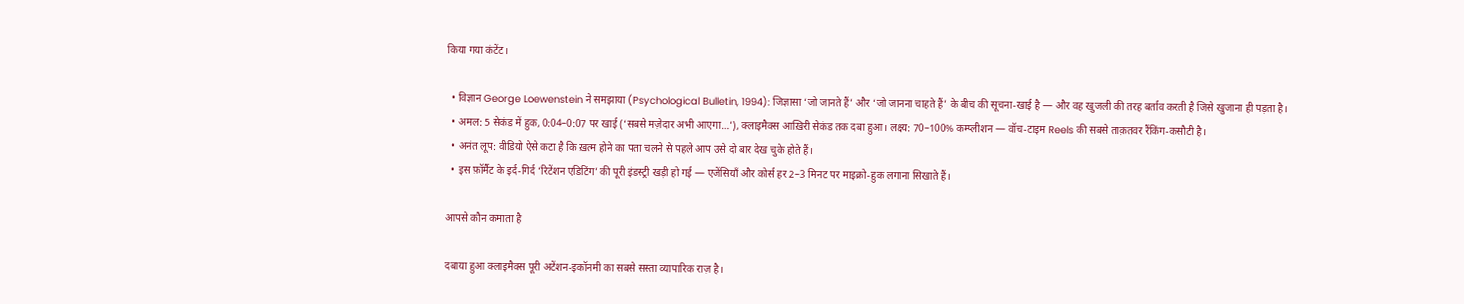किया गया कंटेंट।

  • विज्ञान George Loewenstein ने समझाया (Psychological Bulletin, 1994): जिज्ञासा ‘जो जानते हैं’ और ‘जो जानना चाहते हैं’ के बीच की सूचना-खाई है — और वह खुजली की तरह बर्ताव करती है जिसे खुजाना ही पड़ता है।
  • अमल: 5 सेकंड में हुक, 0:04–0:07 पर खाई (‘सबसे मज़ेदार अभी आएगा…’), क्लाइमैक्स आख़िरी सेकंड तक दबा हुआ। लक्ष्य: 70–100% कम्प्लीशन — वॉच-टाइम Reels की सबसे ताक़तवर रैंकिंग-कसौटी है।
  • अनंत लूप: वीडियो ऐसे कटा है कि ख़त्म होने का पता चलने से पहले आप उसे दो बार देख चुके होते हैं।
  • इस फ़ॉर्मैट के इर्द-गिर्द ‘रिटेंशन एडिटिंग’ की पूरी इंडस्ट्री खड़ी हो गई — एजेंसियाँ और कोर्स हर 2–3 मिनट पर माइक्रो-हुक लगाना सिखाते हैं।

आपसे कौन कमाता है

दबाया हुआ क्लाइमैक्स पूरी अटेंशन-इकॉनमी का सबसे सस्ता व्यापारिक राज़ है।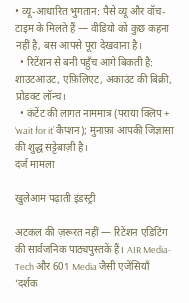• व्यू-आधारित भुगतान: पैसे व्यू और वॉच-टाइम के मिलते हैं — वीडियो को कुछ कहना नहीं है, बस आपसे पूरा देखवाना है।
  • रिटेंशन से बनी पहुँच आगे बिकती है: शाउटआउट, एफ़िलिएट, अकाउंट की बिक्री, प्रोडक्ट लॉन्च।
  • कंटेंट की लागत नाममात्र (पराया क्लिप + ‘wait for it’ कैप्शन); मुनाफ़ा आपकी जिज्ञासा की शुद्ध सट्टेबाज़ी है।
दर्ज मामला

खुलेआम पढ़ाती इंडस्ट्री

अटकल की ज़रूरत नहीं — रिटेंशन एडिटिंग की सार्वजनिक पाठ्यपुस्तकें हैं। AIR Media-Tech और 601 Media जैसी एजेंसियाँ ‘दर्शक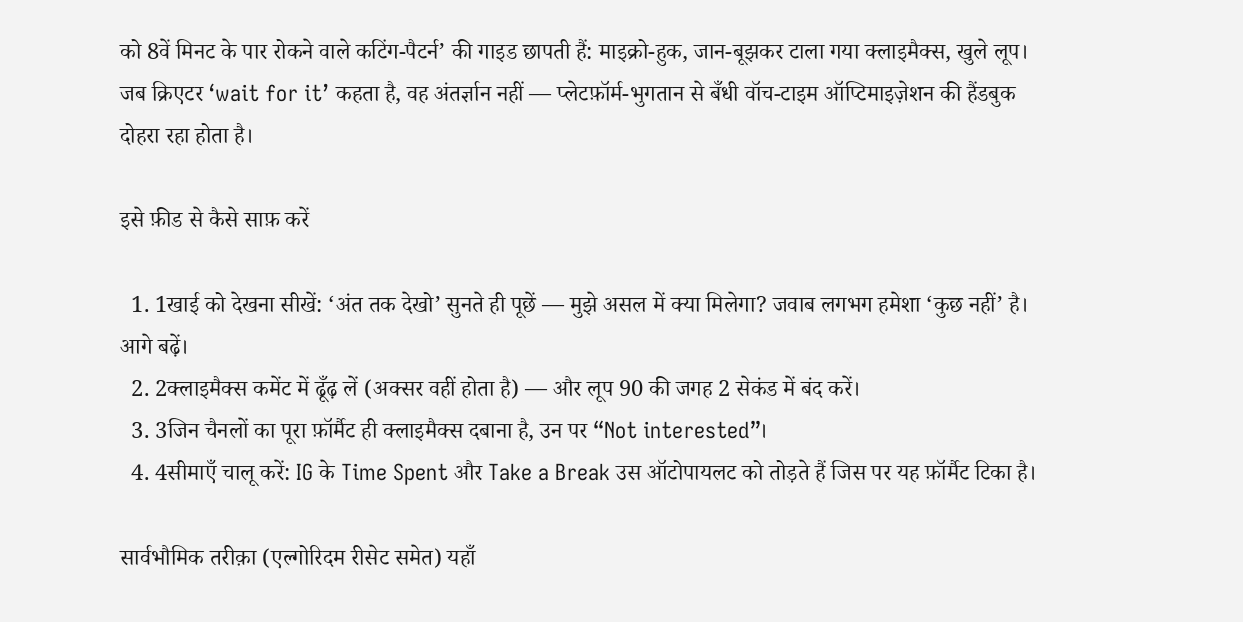को 8वें मिनट के पार रोकने वाले कटिंग-पैटर्न’ की गाइड छापती हैं: माइक्रो-हुक, जान-बूझकर टाला गया क्लाइमैक्स, खुले लूप। जब क्रिएटर ‘wait for it’ कहता है, वह अंतर्ज्ञान नहीं — प्लेटफ़ॉर्म-भुगतान से बँधी वॉच-टाइम ऑप्टिमाइज़ेशन की हैंडबुक दोहरा रहा होता है।

इसे फ़ीड से कैसे साफ़ करें

  1. 1खाई को देखना सीखें: ‘अंत तक देखो’ सुनते ही पूछें — मुझे असल में क्या मिलेगा? जवाब लगभग हमेशा ‘कुछ नहीं’ है। आगे बढ़ें।
  2. 2क्लाइमैक्स कमेंट में ढूँढ़ लें (अक्सर वहीं होता है) — और लूप 90 की जगह 2 सेकंड में बंद करें।
  3. 3जिन चैनलों का पूरा फ़ॉर्मैट ही क्लाइमैक्स दबाना है, उन पर “Not interested”।
  4. 4सीमाएँ चालू करें: IG के Time Spent और Take a Break उस ऑटोपायलट को तोड़ते हैं जिस पर यह फ़ॉर्मैट टिका है।

सार्वभौमिक तरीक़ा (एल्गोरिदम रीसेट समेत) यहाँ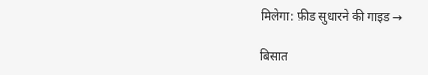मिलेगा: फ़ीड सुधारने की गाइड →

बिसात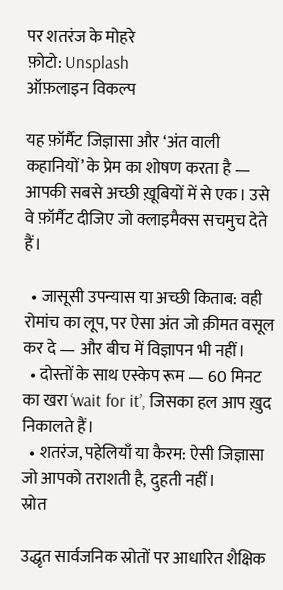पर शतरंज के मोहरे
फ़ोटो: Unsplash
ऑफ़लाइन विकल्प

यह फ़ॉर्मैट जिज्ञासा और ‘अंत वाली कहानियों’ के प्रेम का शोषण करता है — आपकी सबसे अच्छी ख़ूबियों में से एक। उसे वे फ़ॉर्मैट दीजिए जो क्लाइमैक्स सचमुच देते हैं।

  • जासूसी उपन्यास या अच्छी किताब: वही रोमांच का लूप, पर ऐसा अंत जो क़ीमत वसूल कर दे — और बीच में विज्ञापन भी नहीं।
  • दोस्तों के साथ एस्केप रूम — 60 मिनट का खरा ‘wait for it’, जिसका हल आप ख़ुद निकालते हैं।
  • शतरंज, पहेलियाँ या कैरम: ऐसी जिज्ञासा जो आपको तराशती है, दुहती नहीं।
स्रोत

उद्धृत सार्वजनिक स्रोतों पर आधारित शैक्षिक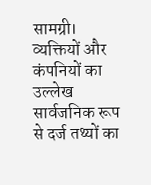सामग्री। व्यक्तियों और कंपनियों का उल्लेख सार्वजनिक रूप से दर्ज तथ्यों का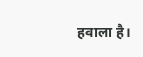हवाला है।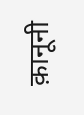क़ानूनी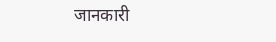जानकारी